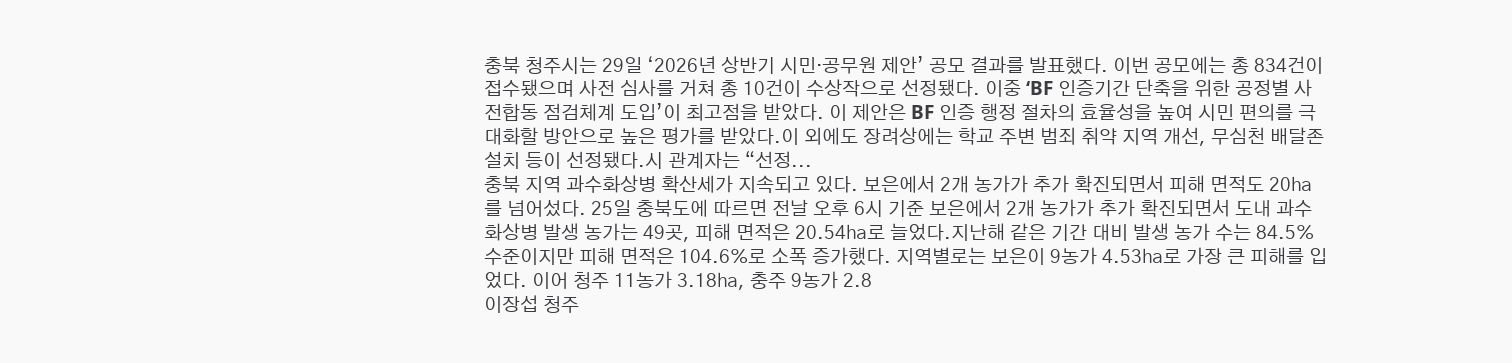충북 청주시는 29일 ‘2026년 상반기 시민·공무원 제안’ 공모 결과를 발표했다. 이번 공모에는 총 834건이 접수됐으며 사전 심사를 거쳐 총 10건이 수상작으로 선정됐다. 이중 ‘BF 인증기간 단축을 위한 공정별 사전합동 점검체계 도입’이 최고점을 받았다. 이 제안은 BF 인증 행정 절차의 효율성을 높여 시민 편의를 극대화할 방안으로 높은 평가를 받았다.이 외에도 장려상에는 학교 주변 범죄 취약 지역 개선, 무심천 배달존 설치 등이 선정됐다.시 관계자는 “선정...
충북 지역 과수화상병 확산세가 지속되고 있다. 보은에서 2개 농가가 추가 확진되면서 피해 면적도 20㏊를 넘어섰다. 25일 충북도에 따르면 전날 오후 6시 기준 보은에서 2개 농가가 추가 확진되면서 도내 과수화상병 발생 농가는 49곳, 피해 면적은 20.54㏊로 늘었다.지난해 같은 기간 대비 발생 농가 수는 84.5% 수준이지만 피해 면적은 104.6%로 소폭 증가했다. 지역별로는 보은이 9농가 4.53㏊로 가장 큰 피해를 입었다. 이어 청주 11농가 3.18㏊, 충주 9농가 2.8
이장섭 청주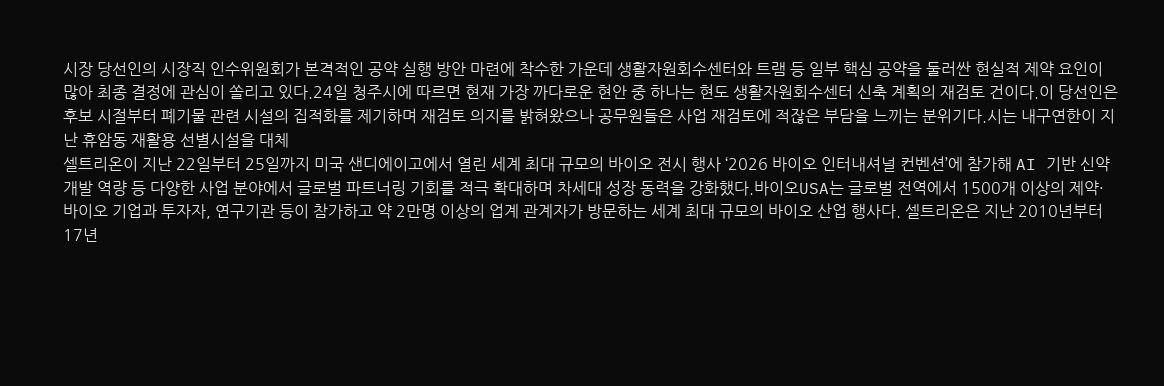시장 당선인의 시장직 인수위원회가 본격적인 공약 실행 방안 마련에 착수한 가운데 생활자원회수센터와 트램 등 일부 핵심 공약을 둘러싼 현실적 제약 요인이 많아 최종 결정에 관심이 쏠리고 있다.24일 청주시에 따르면 현재 가장 까다로운 현안 중 하나는 현도 생활자원회수센터 신축 계획의 재검토 건이다.이 당선인은 후보 시절부터 폐기물 관련 시설의 집적화를 제기하며 재검토 의지를 밝혀왔으나 공무원들은 사업 재검토에 적잖은 부담을 느끼는 분위기다.시는 내구연한이 지난 휴암동 재활용 선별시설을 대체
셀트리온이 지난 22일부터 25일까지 미국 샌디에이고에서 열린 세계 최대 규모의 바이오 전시 행사 ‘2026 바이오 인터내셔널 컨벤션’에 참가해 AI 기반 신약 개발 역량 등 다양한 사업 분야에서 글로벌 파트너링 기회를 적극 확대하며 차세대 성장 동력을 강화했다.바이오USA는 글로벌 전역에서 1500개 이상의 제약·바이오 기업과 투자자, 연구기관 등이 참가하고 약 2만명 이상의 업계 관계자가 방문하는 세계 최대 규모의 바이오 산업 행사다. 셀트리온은 지난 2010년부터 17년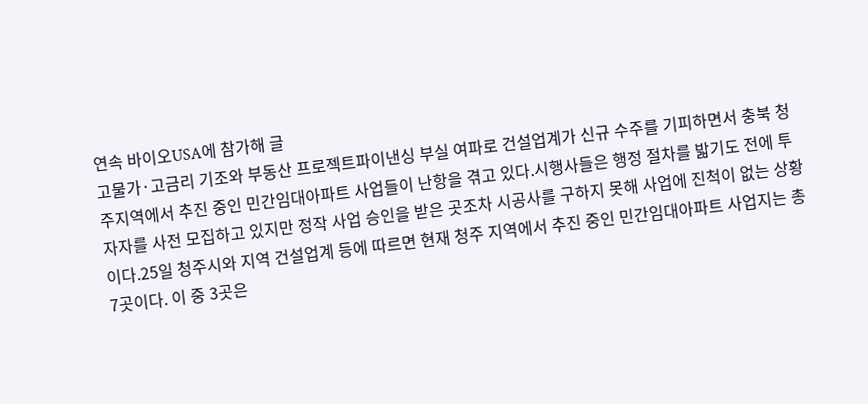연속 바이오USA에 참가해 글
고물가·고금리 기조와 부동산 프로젝트파이낸싱 부실 여파로 건설업계가 신규 수주를 기피하면서 충북 청주지역에서 추진 중인 민간임대아파트 사업들이 난항을 겪고 있다.시행사들은 행정 절차를 밟기도 전에 투자자를 사전 모집하고 있지만 정작 사업 승인을 받은 곳조차 시공사를 구하지 못해 사업에 진척이 없는 상황이다.25일 청주시와 지역 건설업계 등에 따르면 현재 청주 지역에서 추진 중인 민간임대아파트 사업지는 총 7곳이다. 이 중 3곳은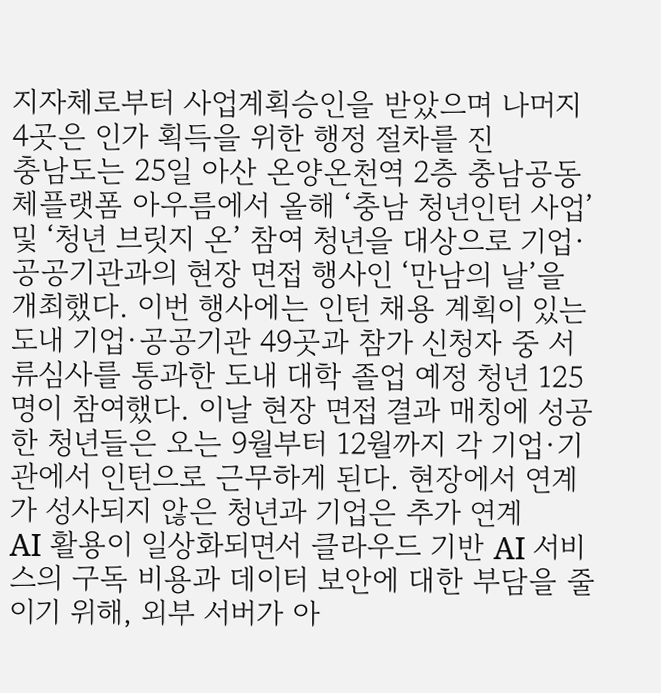지자체로부터 사업계획승인을 받았으며 나머지 4곳은 인가 획득을 위한 행정 절차를 진
충남도는 25일 아산 온양온천역 2층 충남공동체플랫폼 아우름에서 올해 ‘충남 청년인턴 사업’ 및 ‘청년 브릿지 온’ 참여 청년을 대상으로 기업·공공기관과의 현장 면접 행사인 ‘만남의 날’을 개최했다. 이번 행사에는 인턴 채용 계획이 있는 도내 기업·공공기관 49곳과 참가 신청자 중 서류심사를 통과한 도내 대학 졸업 예정 청년 125명이 참여했다. 이날 현장 면접 결과 매칭에 성공한 청년들은 오는 9월부터 12월까지 각 기업·기관에서 인턴으로 근무하게 된다. 현장에서 연계가 성사되지 않은 청년과 기업은 추가 연계
AI 활용이 일상화되면서 클라우드 기반 AI 서비스의 구독 비용과 데이터 보안에 대한 부담을 줄이기 위해, 외부 서버가 아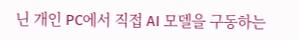닌 개인 PC에서 직접 AI 모델을 구동하는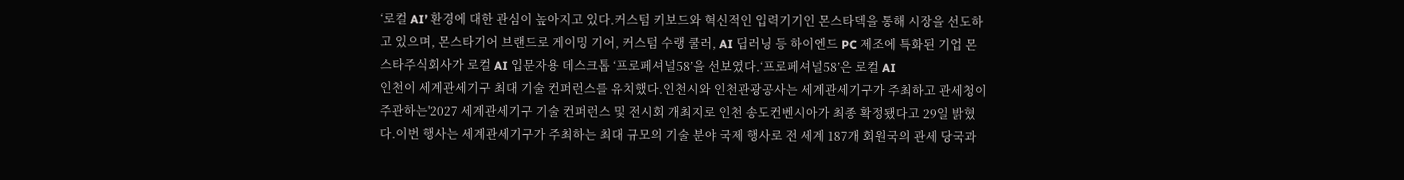‘로컬 AI’ 환경에 대한 관심이 높아지고 있다.커스텀 키보드와 혁신적인 입력기기인 몬스타덱을 통해 시장을 선도하고 있으며, 몬스타기어 브랜드로 게이밍 기어, 커스텀 수랭 쿨러, AI 딥러닝 등 하이엔드 PC 제조에 특화된 기업 몬스타주식회사가 로컬 AI 입문자용 데스크톱 ‘프로페셔널58’을 선보였다.‘프로페셔널58’은 로컬 AI
인천이 세계관세기구 최대 기술 컨퍼런스를 유치했다.인천시와 인천관광공사는 세계관세기구가 주최하고 관세청이 주관하는'2027 세계관세기구 기술 컨퍼런스 및 전시회 개최지로 인천 송도컨벤시아가 최종 확정됐다고 29일 밝혔다.이번 행사는 세계관세기구가 주최하는 최대 규모의 기술 분야 국제 행사로 전 세계 187개 회원국의 관세 당국과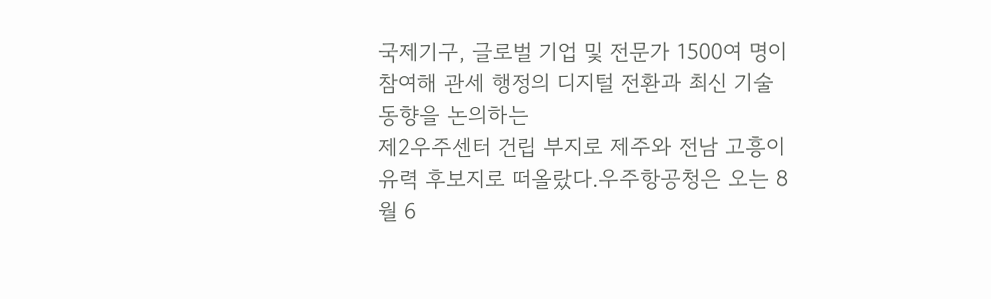국제기구, 글로벌 기업 및 전문가 1500여 명이 참여해 관세 행정의 디지털 전환과 최신 기술 동향을 논의하는
제2우주센터 건립 부지로 제주와 전남 고흥이 유력 후보지로 떠올랐다.우주항공청은 오는 8월 6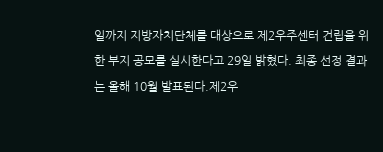일까지 지방자치단체를 대상으로 제2우주센터 건립을 위한 부지 공모를 실시한다고 29일 밝혔다. 최종 선정 결과는 올해 10월 발표된다.제2우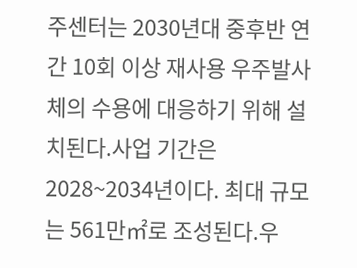주센터는 2030년대 중후반 연간 10회 이상 재사용 우주발사체의 수용에 대응하기 위해 설치된다.사업 기간은 2028~2034년이다. 최대 규모는 561만㎡로 조성된다.우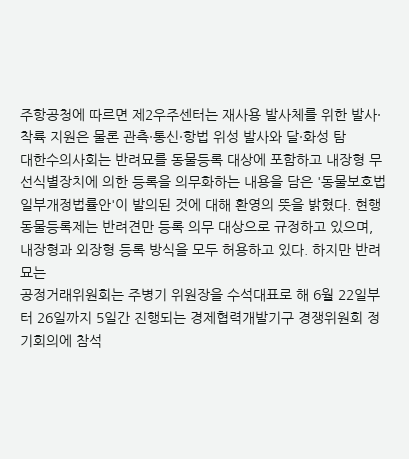주항공청에 따르면 제2우주센터는 재사용 발사체를 위한 발사·착륙 지원은 물론 관측·통신·항법 위성 발사와 달·화성 탐
대한수의사회는 반려묘를 동물등록 대상에 포함하고 내장형 무선식별장치에 의한 등록을 의무화하는 내용을 담은 '동물보호법 일부개정법률안'이 발의된 것에 대해 환영의 뜻을 밝혔다. 현행 동물등록제는 반려견만 등록 의무 대상으로 규정하고 있으며, 내장형과 외장형 등록 방식을 모두 허용하고 있다. 하지만 반려묘는
공정거래위원회는 주병기 위원장을 수석대표로 해 6월 22일부터 26일까지 5일간 진행되는 경제협력개발기구 경쟁위원회 정기회의에 참석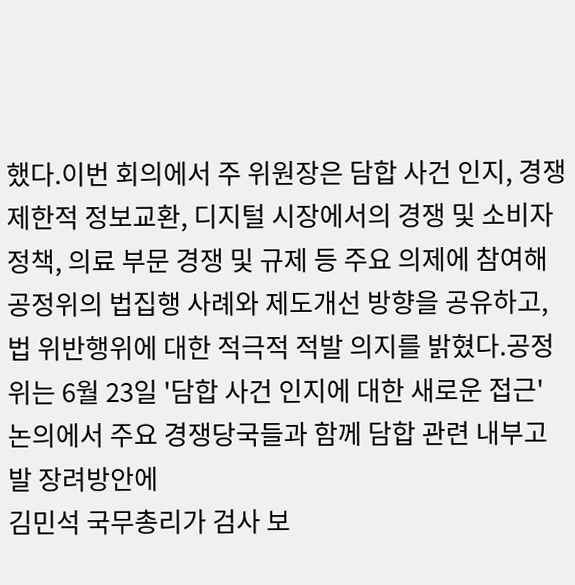했다.이번 회의에서 주 위원장은 담합 사건 인지, 경쟁제한적 정보교환, 디지털 시장에서의 경쟁 및 소비자 정책, 의료 부문 경쟁 및 규제 등 주요 의제에 참여해 공정위의 법집행 사례와 제도개선 방향을 공유하고, 법 위반행위에 대한 적극적 적발 의지를 밝혔다.공정위는 6월 23일 '담합 사건 인지에 대한 새로운 접근' 논의에서 주요 경쟁당국들과 함께 담합 관련 내부고발 장려방안에
김민석 국무총리가 검사 보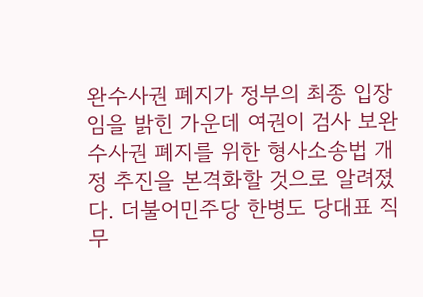완수사권 폐지가 정부의 최종 입장임을 밝힌 가운데 여권이 검사 보완수사권 폐지를 위한 형사소송법 개정 추진을 본격화할 것으로 알려졌다. 더불어민주당 한병도 당대표 직무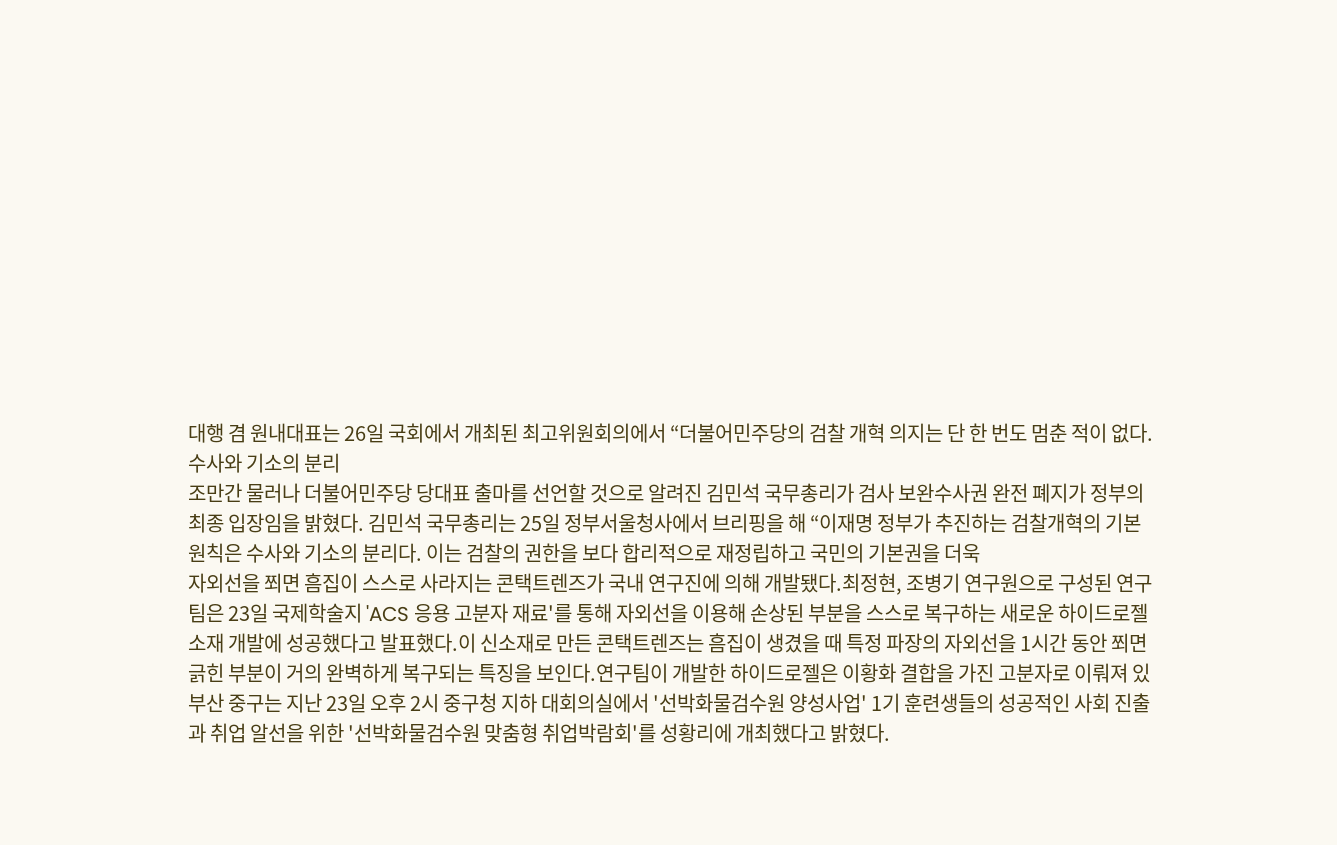대행 겸 원내대표는 26일 국회에서 개최된 최고위원회의에서 “더불어민주당의 검찰 개혁 의지는 단 한 번도 멈춘 적이 없다. 수사와 기소의 분리
조만간 물러나 더불어민주당 당대표 출마를 선언할 것으로 알려진 김민석 국무총리가 검사 보완수사권 완전 폐지가 정부의 최종 입장임을 밝혔다. 김민석 국무총리는 25일 정부서울청사에서 브리핑을 해 “이재명 정부가 추진하는 검찰개혁의 기본 원칙은 수사와 기소의 분리다. 이는 검찰의 권한을 보다 합리적으로 재정립하고 국민의 기본권을 더욱
자외선을 쬐면 흠집이 스스로 사라지는 콘택트렌즈가 국내 연구진에 의해 개발됐다.최정현, 조병기 연구원으로 구성된 연구팀은 23일 국제학술지 'ACS 응용 고분자 재료'를 통해 자외선을 이용해 손상된 부분을 스스로 복구하는 새로운 하이드로젤 소재 개발에 성공했다고 발표했다.이 신소재로 만든 콘택트렌즈는 흠집이 생겼을 때 특정 파장의 자외선을 1시간 동안 쬐면 긁힌 부분이 거의 완벽하게 복구되는 특징을 보인다.연구팀이 개발한 하이드로젤은 이황화 결합을 가진 고분자로 이뤄져 있
부산 중구는 지난 23일 오후 2시 중구청 지하 대회의실에서 '선박화물검수원 양성사업' 1기 훈련생들의 성공적인 사회 진출과 취업 알선을 위한 '선박화물검수원 맞춤형 취업박람회'를 성황리에 개최했다고 밝혔다.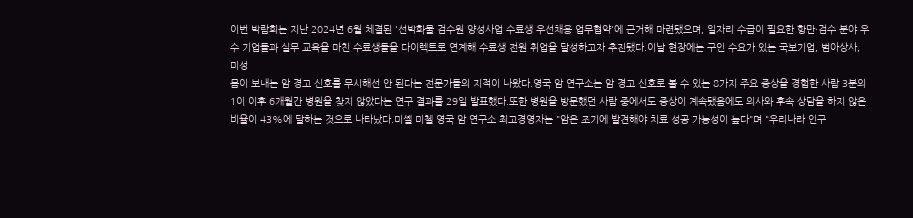이번 박람회는 지난 2024년 6월 체결된 '선박화물 검수원 양성사업 수료생 우선채용 업무협약'에 근거해 마련됐으며, 일자리 수급이 필요한 항만·검수 분야 우수 기업들과 실무 교육을 마친 수료생들을 다이렉트로 연계해 수료생 전원 취업을 달성하고자 추진됐다.이날 현장에는 구인 수요가 있는 국보기업, 범아상사, 미성
몸이 보내는 암 경고 신호를 무시해선 안 된다는 전문가들의 지적이 나왔다.영국 암 연구소는 암 경고 신호로 볼 수 있는 8가지 주요 증상을 경험한 사람 3분의 1이 이후 6개월간 병원을 찾지 않았다는 연구 결과를 29일 발표했다.또한 병원을 방문했던 사람 중에서도 증상이 계속됐음에도 의사와 후속 상담을 하지 않은 비율이 43%에 달하는 것으로 나타났다.미셸 미첼 영국 암 연구소 최고경영자는 "암은 조기에 발견해야 치료 성공 가능성이 높다"며 "우리나라 인구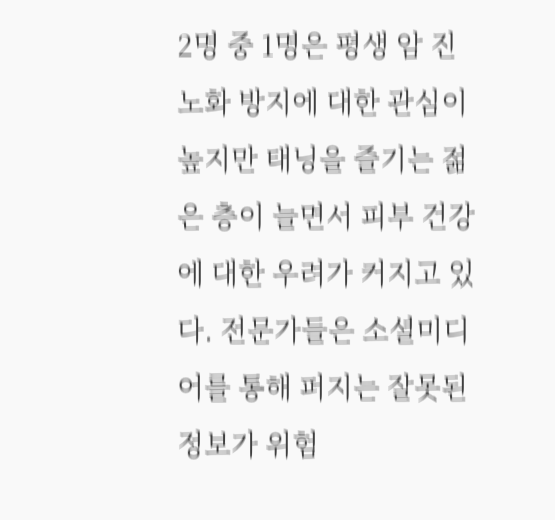2명 중 1명은 평생 암 진
노화 방지에 대한 관심이 높지만 태닝을 즐기는 젊은 층이 늘면서 피부 건강에 대한 우려가 커지고 있다. 전문가들은 소셜미디어를 통해 퍼지는 잘못된 정보가 위험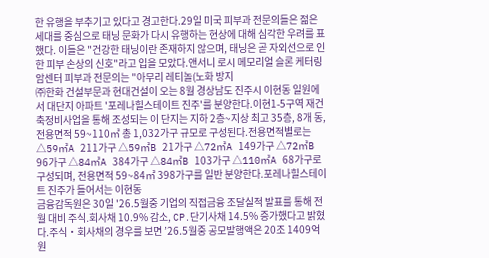한 유행을 부추기고 있다고 경고한다.29일 미국 피부과 전문의들은 젊은 세대를 중심으로 태닝 문화가 다시 유행하는 현상에 대해 심각한 우려를 표했다. 이들은 "건강한 태닝이란 존재하지 않으며, 태닝은 곧 자외선으로 인한 피부 손상의 신호"라고 입을 모았다.앤서니 로시 메모리얼 슬론 케터링 암센터 피부과 전문의는 "아무리 레티놀(노화 방지
㈜한화 건설부문과 현대건설이 오는 8월 경상남도 진주시 이현동 일원에서 대단지 아파트 '포레나힐스테이트 진주'를 분양한다.이현1-5구역 재건축정비사업을 통해 조성되는 이 단지는 지하 2층~지상 최고 35층, 8개 동, 전용면적 59~110㎡ 총 1,032가구 규모로 구성된다.전용면적별로는 △59㎡A 211가구 △59㎡B 21가구 △72㎡A 149가구 △72㎡B 96가구 △84㎡A 384가구 △84㎡B 103가구 △110㎡A 68가구로 구성되며, 전용면적 59~84㎡ 398가구를 일반 분양한다.포레나힐스테이트 진주가 들어서는 이현동
금융감독원은 30일 '26.5월중 기업의 직접금융 조달실적 발표를 통해 전월 대비 주식․회사채 10.9% 감소, CP․단기사채 14.5% 증가했다고 밝혔다.주식‧회사채의 경우를 보면 ’26.5월중 공모발행액은 20조 1409억원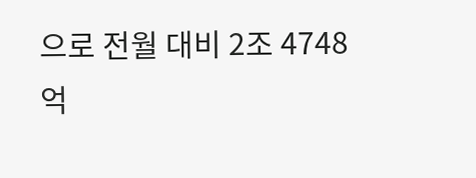으로 전월 대비 2조 4748억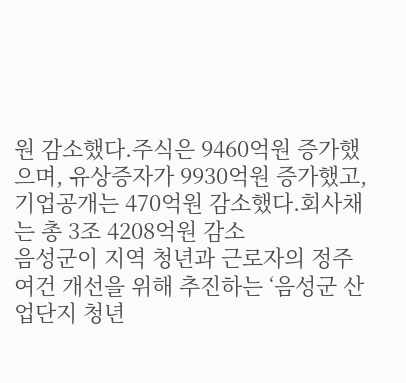원 감소했다.주식은 9460억원 증가했으며, 유상증자가 9930억원 증가했고, 기업공개는 470억원 감소했다.회사채는 총 3조 4208억원 감소
음성군이 지역 청년과 근로자의 정주 여건 개선을 위해 추진하는 ‘음성군 산업단지 청년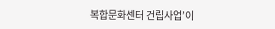복합문화센터 건립사업’이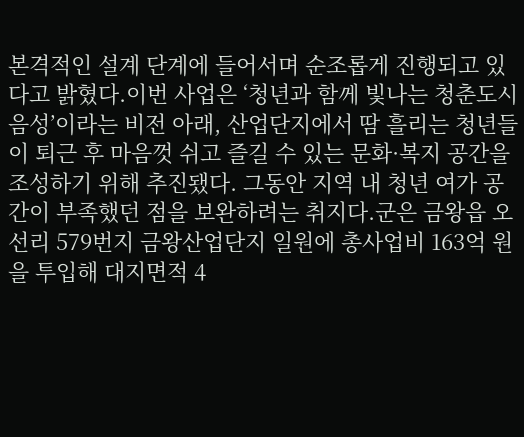본격적인 설계 단계에 들어서며 순조롭게 진행되고 있다고 밝혔다.이번 사업은 ‘청년과 함께 빛나는 청춘도시 음성’이라는 비전 아래, 산업단지에서 땀 흘리는 청년들이 퇴근 후 마음껏 쉬고 즐길 수 있는 문화·복지 공간을 조성하기 위해 추진됐다. 그동안 지역 내 청년 여가 공간이 부족했던 점을 보완하려는 취지다.군은 금왕읍 오선리 579번지 금왕산업단지 일원에 총사업비 163억 원을 투입해 대지면적 4